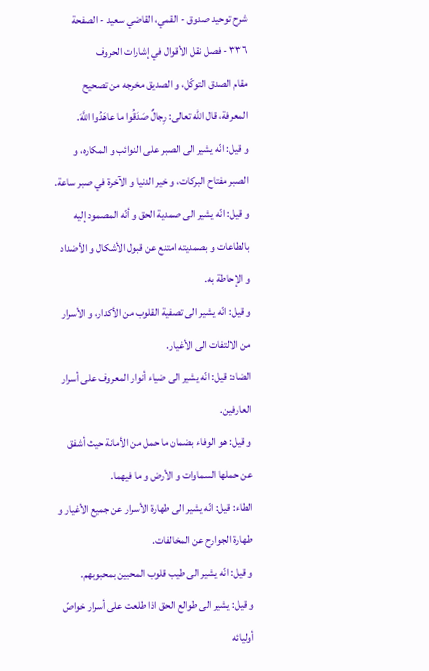شرح توحید صدوق - القمي، القاضي سعيد - الصفحة ٣٣٦ - فصل نقل الأقوال في إشارات الحروف
مقام الصدق التوكّل، و الصديق مخرجه من تصحيح المعرفة، قال اللّه تعالى: رِجالٌ صَدَقُوا ما عاهَدُوا اللَّهَ.
و قيل: انّه يشير الى الصبر على النوائب و المكاره، و الصبر مفتاح البركات، و خير الدنيا و الآخرة في صبر ساعة.
و قيل: انّه يشير الى صمدية الحق و أنّه المصمود إليه بالطاعات و بصمديته امتنع عن قبول الأشكال و الأضداد و الإحاطة به.
و قيل: انّه يشير الى تصفية القلوب من الأكدار، و الأسرار من الالتفات الى الأغيار.
الضاد: قيل: انّه يشير الى ضياء أنوار المعروف على أسرار العارفين.
و قيل: هو الوفاء بضمان ما حمل من الأمانة حيث أشفق عن حملها السماوات و الأرض و ما فيهما.
الطاء: قيل: انّه يشير الى طهارة الأسرار عن جميع الأغيار و طهارة الجوارح عن المخالفات.
و قيل: انّه يشير الى طيب قلوب المحبين بمحبوبهم.
و قيل: يشير الى طوالع الحق اذا طلعت على أسرار خواصّ أوليائه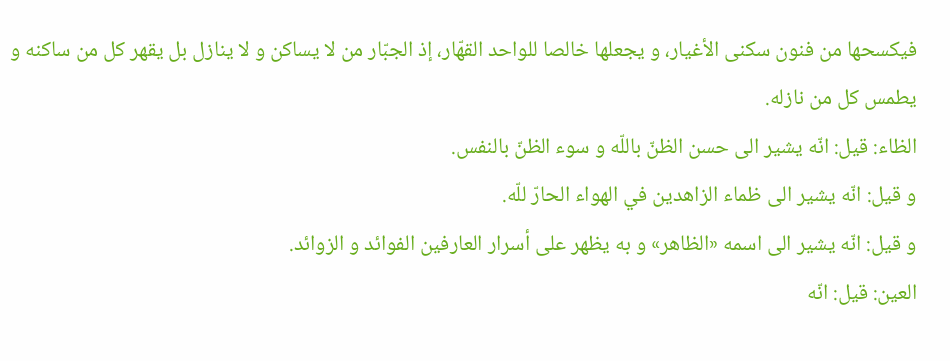فيكسحها من فنون سكنى الأغيار، و يجعلها خالصا للواحد القهّار، إذ الجبّار من لا يساكن و لا ينازل بل يقهر كل من ساكنه و يطمس كل من نازله.
الظاء: قيل: انّه يشير الى حسن الظنّ باللّه و سوء الظنّ بالنفس.
و قيل: انّه يشير الى ظماء الزاهدين في الهواء الحارّ للّه.
و قيل: انّه يشير الى اسمه «الظاهر» و به يظهر على أسرار العارفين الفوائد و الزوائد.
العين: قيل: انّه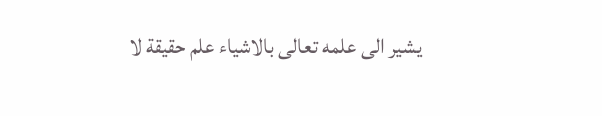يشير الى علمه تعالى بالاشياء علم حقيقة لا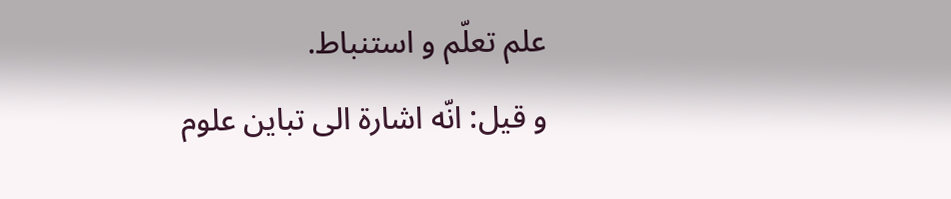علم تعلّم و استنباط.
و قيل: انّه اشارة الى تباين علوم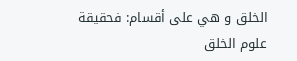الخلق و هي على أقسام: فحقيقة علوم الخلق